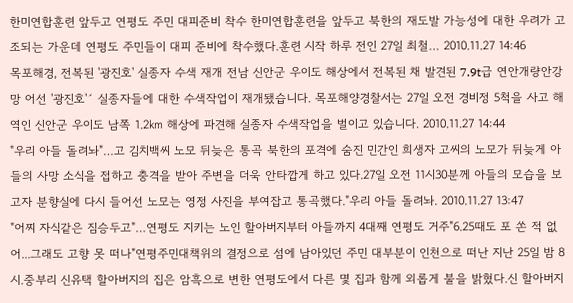한미연합훈련 앞두고 연평도 주민 대피준비 착수 한미연합훈련을 앞두고 북한의 재도발 가능성에 대한 우려가 고조되는 가운데 연평도 주민들이 대피 준비에 착수했다.훈련 시작 하루 전인 27일 최철… 2010.11.27 14:46
목포해경, 전복된 '광진호' 실종자 수색 재개 전남 신안군 우이도 해상에서 전복된 채 발견된 7.9t급 연안개량안강망 어선 '광진호'´ 실종자들에 대한 수색작업이 재개됐습니다. 목포해양경찰서는 27일 오전 경비정 5척을 사고 해역인 신안군 우이도 남쪽 1.2㎞ 해상에 파견해 실종자 수색작업을 벌이고 있습니다. 2010.11.27 14:44
"우리 아들 돌려놔"…고 김치백씨 노모 뒤늦은 통곡 북한의 포격에 숨진 민간인 희생자 고씨의 노모가 뒤늦게 아들의 사망 소식을 접하고 충격을 받아 주변을 더욱 안타깝게 하고 있다.27일 오전 11시30분께 아들의 모습을 보고자 분향실에 다시 들어선 노모는 영정 사진을 부여잡고 통곡했다."우리 아들 돌려놔. 2010.11.27 13:47
"어찌 자식같은 짐승두고"…연평도 지키는 노인 할아버지부터 아들까지 4대째 연평도 거주"6.25때도 포 쏜 적 없어...그래도 고향 못 떠나"연평주민대책위의 결정으로 섬에 남아있던 주민 대부분이 인천으로 떠난 지난 25일 밤 8시.중부리 신유택 할아버지의 집은 암흑으로 변한 연평도에서 다른 몇 집과 함께 외롭게 불을 밝혔다.신 할아버지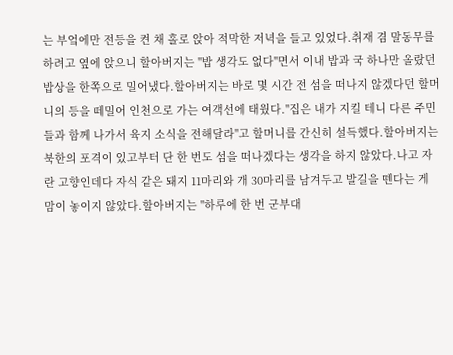는 부엌에만 전등을 켠 채 홀로 앉아 적막한 저녁을 들고 있었다.취재 겸 말동무를 하려고 옆에 앉으니 할아버지는 "밥 생각도 없다"면서 이내 밥과 국 하나만 올랐던 밥상을 한쪽으로 밀어냈다.할아버지는 바로 몇 시간 전 섬을 떠나지 않겠다던 할머니의 등을 떼밀어 인천으로 가는 여객선에 태웠다."집은 내가 지킬 테니 다른 주민들과 함께 나가서 육지 소식을 전해달라"고 할머니를 간신히 설득했다.할아버지는 북한의 포격이 있고부터 단 한 번도 섬을 떠나겠다는 생각을 하지 않았다.나고 자란 고향인데다 자식 같은 돼지 11마리와 개 30마리를 남겨두고 발길을 뗀다는 게 맘이 놓이지 않았다.할아버지는 "하루에 한 번 군부대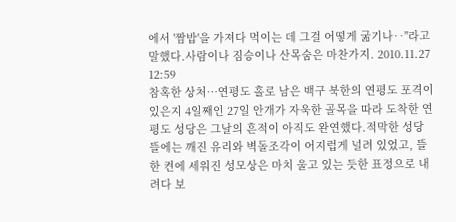에서 '짬밥'을 가져다 먹이는 데 그걸 어떻게 굶기나‥"라고 말했다.사람이나 짐승이나 산목숨은 마찬가지. 2010.11.27 12:59
참혹한 상처…연평도 홀로 남은 백구 북한의 연평도 포격이 있은지 4일째인 27일 안개가 자욱한 골목을 따라 도착한 연평도 성당은 그날의 흔적이 아직도 완연했다.적막한 성당 뜰에는 깨진 유리와 벽돌조각이 어지럽게 널려 있었고, 뜰 한 켠에 세워진 성모상은 마치 울고 있는 듯한 표정으로 내려다 보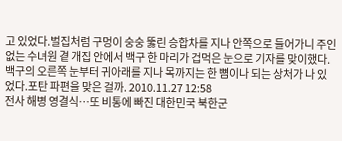고 있었다.벌집처럼 구멍이 숭숭 뚫린 승합차를 지나 안쪽으로 들어가니 주인 없는 수녀원 곁 개집 안에서 백구 한 마리가 겁먹은 눈으로 기자를 맞이했다.백구의 오른쪽 눈부터 귀아래를 지나 목까지는 한 뼘이나 되는 상처가 나 있었다.포탄 파편을 맞은 걸까. 2010.11.27 12:58
전사 해병 영결식…또 비통에 빠진 대한민국 북한군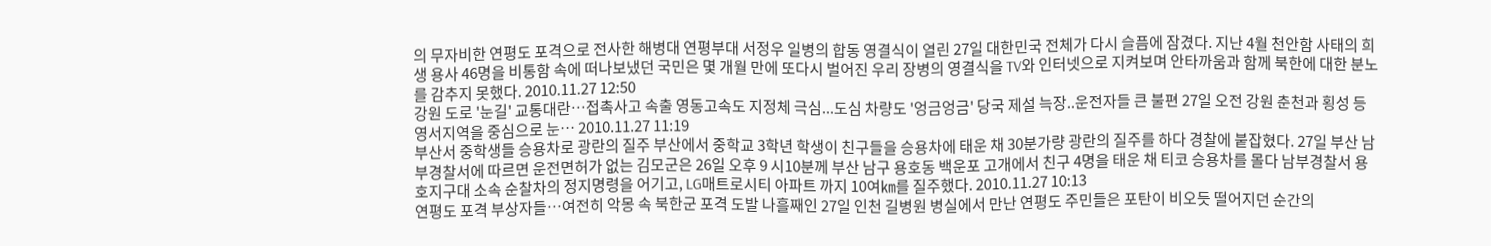의 무자비한 연평도 포격으로 전사한 해병대 연평부대 서정우 일병의 합동 영결식이 열린 27일 대한민국 전체가 다시 슬픔에 잠겼다. 지난 4월 천안함 사태의 희생 용사 46명을 비통함 속에 떠나보냈던 국민은 몇 개월 만에 또다시 벌어진 우리 장병의 영결식을 TV와 인터넷으로 지켜보며 안타까움과 함께 북한에 대한 분노를 감추지 못했다. 2010.11.27 12:50
강원 도로 '눈길' 교통대란…접촉사고 속출 영동고속도 지정체 극심...도심 차량도 '엉금엉금' 당국 제설 늑장..운전자들 큰 불편 27일 오전 강원 춘천과 횡성 등 영서지역을 중심으로 눈… 2010.11.27 11:19
부산서 중학생들 승용차로 광란의 질주 부산에서 중학교 3학년 학생이 친구들을 승용차에 태운 채 30분가량 광란의 질주를 하다 경찰에 붙잡혔다. 27일 부산 남부경찰서에 따르면 운전면허가 없는 김모군은 26일 오후 9 시10분께 부산 남구 용호동 백운포 고개에서 친구 4명을 태운 채 티코 승용차를 몰다 남부경찰서 용호지구대 소속 순찰차의 정지명령을 어기고, LG매트로시티 아파트 까지 10여㎞를 질주했다. 2010.11.27 10:13
연평도 포격 부상자들…여전히 악몽 속 북한군 포격 도발 나흘째인 27일 인천 길병원 병실에서 만난 연평도 주민들은 포탄이 비오듯 떨어지던 순간의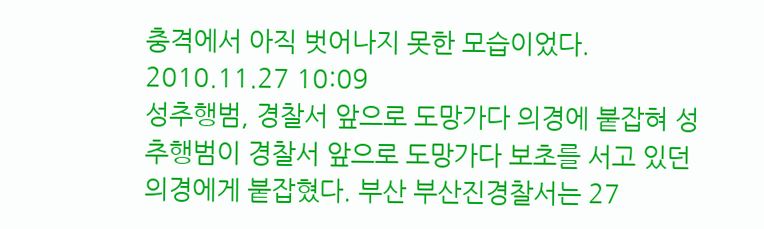충격에서 아직 벗어나지 못한 모습이었다. 2010.11.27 10:09
성추행범, 경찰서 앞으로 도망가다 의경에 붙잡혀 성추행범이 경찰서 앞으로 도망가다 보초를 서고 있던 의경에게 붙잡혔다. 부산 부산진경찰서는 27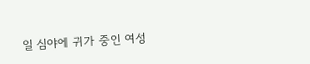일 심야에 귀가 중인 여성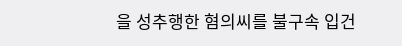을 성추행한 혐의씨를 불구속 입건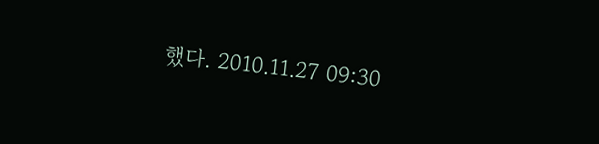했다. 2010.11.27 09:30